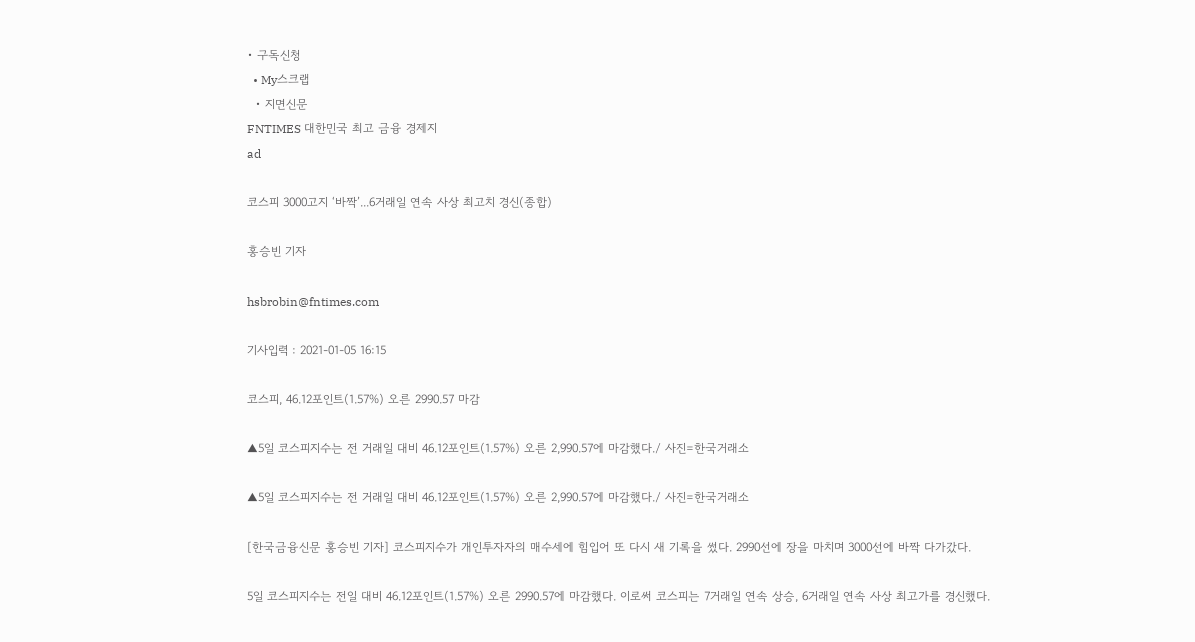• 구독신청
  • My스크랩
  • 지면신문
FNTIMES 대한민국 최고 금융 경제지
ad

코스피 3000고지 ‘바짝’...6거래일 연속 사상 최고치 경신(종합)

홍승빈 기자

hsbrobin@fntimes.com

기사입력 : 2021-01-05 16:15

코스피, 46.12포인트(1.57%) 오른 2990.57 마감

▲5일 코스피지수는 전 거래일 대비 46.12포인트(1.57%) 오른 2,990.57에 마감했다./ 사진=한국거래소

▲5일 코스피지수는 전 거래일 대비 46.12포인트(1.57%) 오른 2,990.57에 마감했다./ 사진=한국거래소

[한국금융신문 홍승빈 기자] 코스피지수가 개인투자자의 매수세에 힘입어 또 다시 새 기록을 썼다. 2990선에 장을 마치며 3000선에 바짝 다가갔다.

5일 코스피지수는 전일 대비 46.12포인트(1.57%) 오른 2990.57에 마감했다. 이로써 코스피는 7거래일 연속 상승, 6거래일 연속 사상 최고가를 경신했다.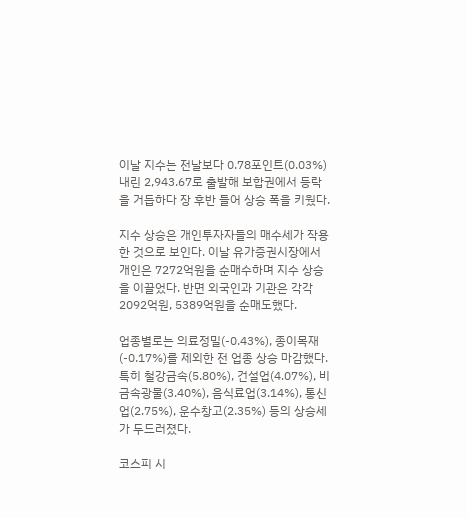이날 지수는 전날보다 0.78포인트(0.03%) 내린 2,943.67로 출발해 보합권에서 등락을 거듭하다 장 후반 들어 상승 폭을 키웠다.

지수 상승은 개인투자자들의 매수세가 작용한 것으로 보인다. 이날 유가증권시장에서 개인은 7272억원을 순매수하며 지수 상승을 이끌었다. 반면 외국인과 기관은 각각 2092억원, 5389억원을 순매도했다.

업종별로는 의료정밀(-0.43%), 종이목재(-0.17%)를 제외한 전 업종 상승 마감했다. 특히 철강금속(5.80%), 건설업(4.07%), 비금속광물(3.40%), 음식료업(3.14%), 통신업(2.75%), 운수창고(2.35%) 등의 상승세가 두드러졌다.

코스피 시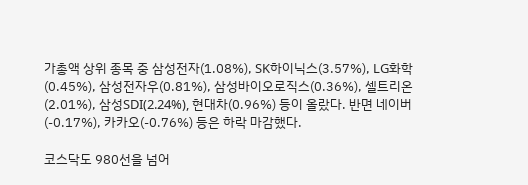가총액 상위 종목 중 삼성전자(1.08%), SK하이닉스(3.57%), LG화학(0.45%), 삼성전자우(0.81%), 삼성바이오로직스(0.36%), 셀트리온(2.01%), 삼성SDI(2.24%), 현대차(0.96%) 등이 올랐다. 반면 네이버(-0.17%), 카카오(-0.76%) 등은 하락 마감했다.

코스닥도 980선을 넘어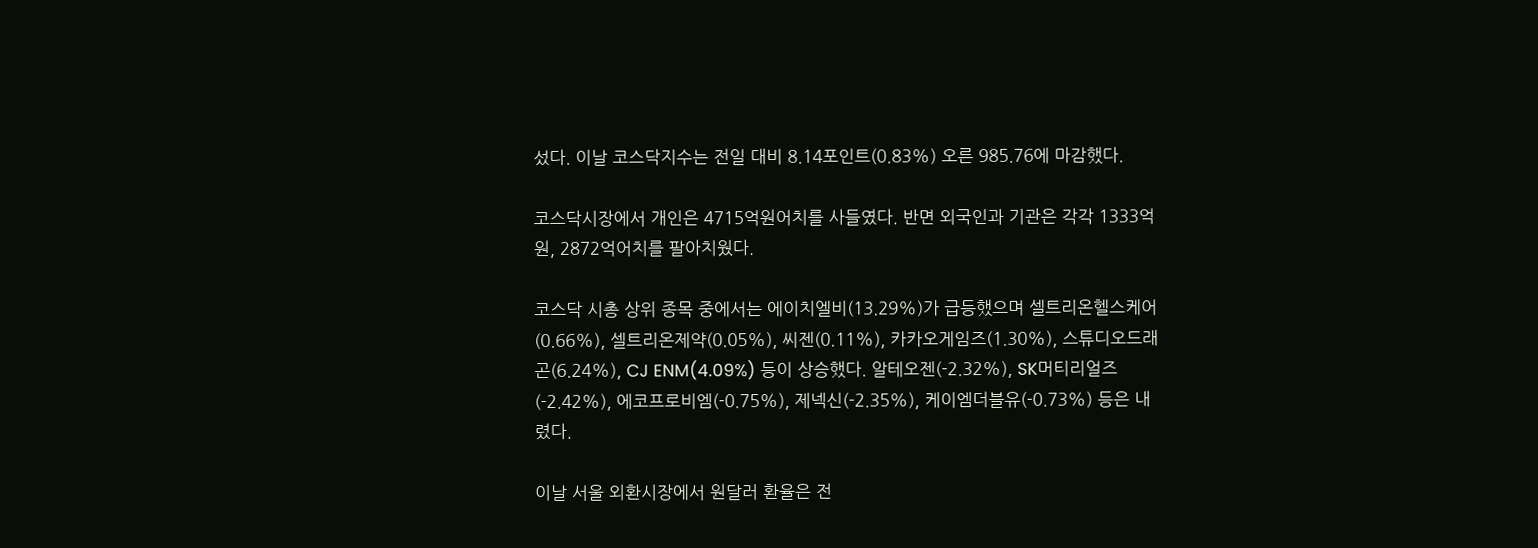섰다. 이날 코스닥지수는 전일 대비 8.14포인트(0.83%) 오른 985.76에 마감했다.

코스닥시장에서 개인은 4715억원어치를 사들였다. 반면 외국인과 기관은 각각 1333억원, 2872억어치를 팔아치웠다.

코스닥 시총 상위 종목 중에서는 에이치엘비(13.29%)가 급등했으며 셀트리온헬스케어(0.66%), 셀트리온제약(0.05%), 씨젠(0.11%), 카카오게임즈(1.30%), 스튜디오드래곤(6.24%), CJ ENM(4.09%) 등이 상승했다. 알테오젠(-2.32%), SK머티리얼즈(-2.42%), 에코프로비엠(-0.75%), 제넥신(-2.35%), 케이엠더블유(-0.73%) 등은 내렸다.

이날 서울 외환시장에서 원달러 환율은 전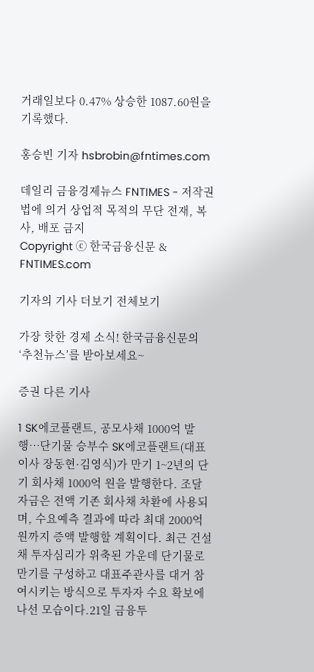거래일보다 0.47% 상승한 1087.60원을 기록했다.

홍승빈 기자 hsbrobin@fntimes.com

데일리 금융경제뉴스 FNTIMES - 저작권법에 의거 상업적 목적의 무단 전재, 복사, 배포 금지
Copyright ⓒ 한국금융신문 & FNTIMES.com

기자의 기사 더보기 전체보기

가장 핫한 경제 소식! 한국금융신문의 ‘추천뉴스’를 받아보세요~

증권 다른 기사

1 SK에코플랜트, 공모사채 1000억 발행…단기물 승부수 SK에코플랜트(대표이사 장동현·김영식)가 만기 1~2년의 단기 회사채 1000억 원을 발행한다. 조달 자금은 전액 기존 회사채 차환에 사용되며, 수요예측 결과에 따라 최대 2000억 원까지 증액 발행할 계획이다. 최근 건설채 투자심리가 위축된 가운데 단기물로 만기를 구성하고 대표주관사를 대거 참여시키는 방식으로 투자자 수요 확보에 나선 모습이다.21일 금융투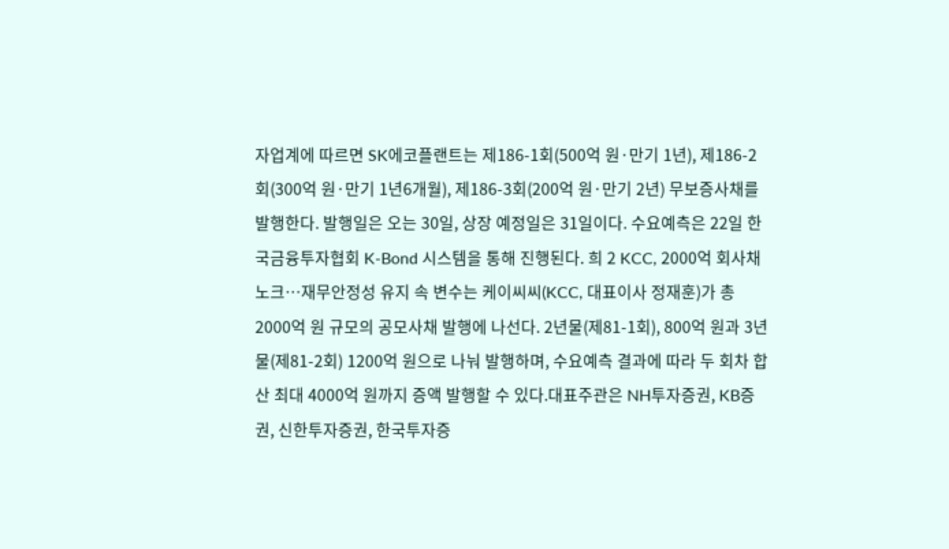자업계에 따르면 SK에코플랜트는 제186-1회(500억 원·만기 1년), 제186-2회(300억 원·만기 1년6개월), 제186-3회(200억 원·만기 2년) 무보증사채를 발행한다. 발행일은 오는 30일, 상장 예정일은 31일이다. 수요예측은 22일 한국금융투자협회 K-Bond 시스템을 통해 진행된다. 희 2 KCC, 2000억 회사채 노크…재무안정성 유지 속 변수는 케이씨씨(KCC, 대표이사 정재훈)가 총 2000억 원 규모의 공모사채 발행에 나선다. 2년물(제81-1회), 800억 원과 3년물(제81-2회) 1200억 원으로 나눠 발행하며, 수요예측 결과에 따라 두 회차 합산 최대 4000억 원까지 증액 발행할 수 있다.대표주관은 NH투자증권, KB증권, 신한투자증권, 한국투자증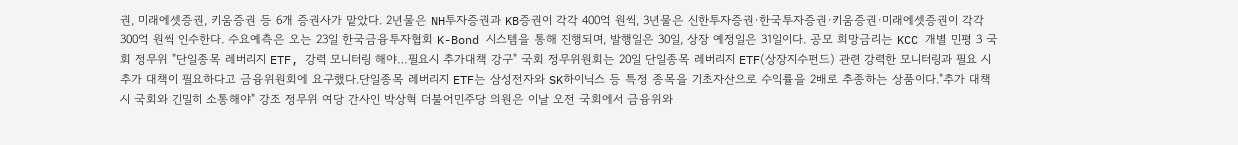권, 미래에셋증권, 키움증권 등 6개 증권사가 맡았다. 2년물은 NH투자증권과 KB증권이 각각 400억 원씩, 3년물은 신한투자증권·한국투자증권·키움증권·미래에셋증권이 각각 300억 원씩 인수한다. 수요예측은 오는 23일 한국금융투자협회 K-Bond 시스템을 통해 진행되며, 발행일은 30일, 상장 예정일은 31일이다. 공모 희망금리는 KCC 개별 민평 3 국회 정무위 "단일종목 레버리지 ETF, 강력 모니터링 해야…필요시 추가대책 강구" 국회 정무위원회는 20일 단일종목 레버리지 ETF(상장지수펀드) 관련 강력한 모니터링과 필요 시 추가 대책이 필요하다고 금융위원회에 요구했다.단일종목 레버리지 ETF는 삼성전자와 SK하이닉스 등 특정 종목을 기초자산으로 수익률을 2배로 추종하는 상품이다."추가 대책 시 국회와 긴밀히 소통해야" 강조 정무위 여당 간사인 박상혁 더불어민주당 의원은 이날 오전 국회에서 금융위와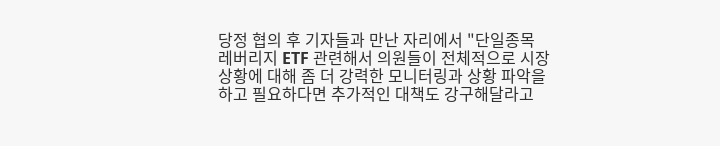당정 협의 후 기자들과 만난 자리에서 "단일종목 레버리지 ETF 관련해서 의원들이 전체적으로 시장 상황에 대해 좀 더 강력한 모니터링과 상황 파악을 하고 필요하다면 추가적인 대책도 강구해달라고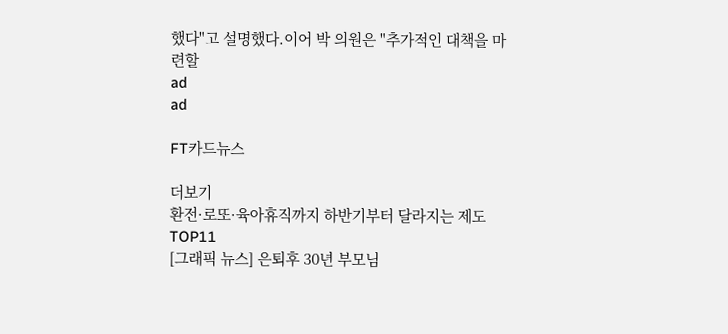했다"고 설명했다.이어 박 의원은 "추가적인 대책을 마련할
ad
ad

FT카드뉴스

더보기
환전·로또·육아휴직까지 하반기부터 달라지는 제도 TOP11
[그래픽 뉴스] 은퇴후 30년 부모님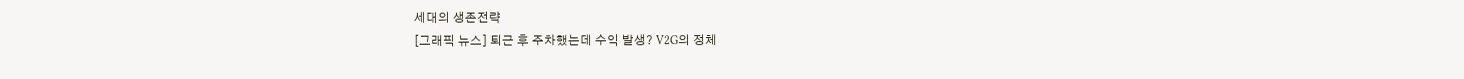세대의 생존전략
[그래픽 뉴스] 퇴근 후 주차했는데 수익 발생? V2G의 정체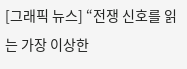[그래픽 뉴스] “전쟁 신호를 읽는 가장 이상한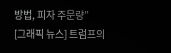방법, 피자 주문량”
[그래픽 뉴스] 트럼프의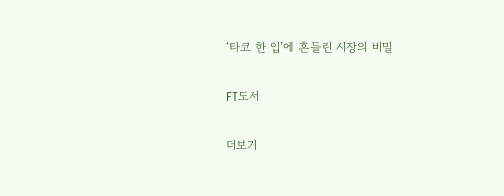‘타코 한 입’에 흔들린 시장의 비밀

FT도서

더보기